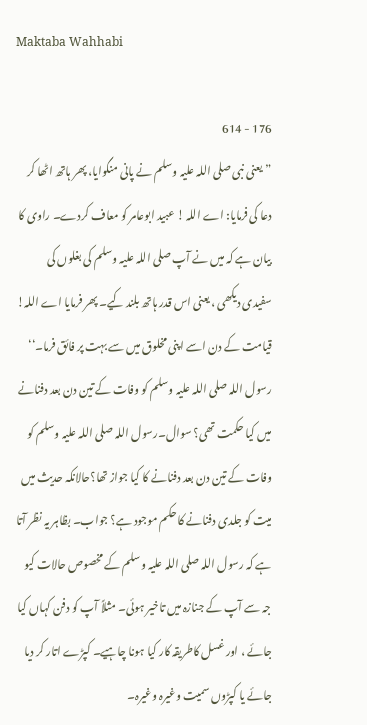Maktaba Wahhabi

176 - 614
”یعنی نبی صلی اللہ علیہ وسلم نے پانی منگوایا، پھر ہاتھ اٹھا کر دعا کی فرمایا: اے اللہ ! عبید ابوعامر کو معاف کردے۔ راوی کا بیان ہے کہ میں نے آپ صلی اللہ علیہ وسلم کی بغلوں کی سفیدی دیکھی ، یعنی اس قدر ہاتھ بلند کیے۔ پھر فرمایا اے اللہ! قیامت کے دن اسے اپنی مخلوق میں سے بہت پر فائق فرما۔‘‘ رسول اللہ صلی اللہ علیہ وسلم کو وفات کے تین دن بعد دفنانے میں کیا حکمت تھی؟ سوال۔رسول اللہ صلی اللہ علیہ وسلم کو وفات کے تین دن بعد دفنانے کا کیا جواز تھا؟حالانکہ حدیث میں میت کو جلدی دفنانے کا حکم موجود ہے؟ جواب۔ بظاہر یہ نظر آتا ہے کہ رسول اللہ صلی اللہ علیہ وسلم کے مخصوص حالات کیو جہ سے آپ کے جنازہ میں تاخیر ہوئی۔ مثلاً آپ کو دفن کہاں کیا جائے ، اور غسل کاطریقہ کار کیا ہونا چاہیے۔ کپڑے اتار کر دیا جائے یا کپڑوں سمیت وغیرہ وغیرہ۔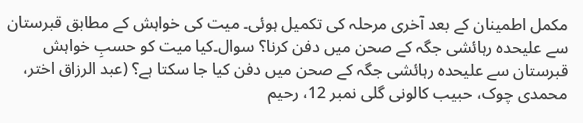مکمل اطمینان کے بعد آخری مرحلہ کی تکمیل ہوئی۔ میت کی خواہش کے مطابق قبرستان سے علیحدہ رہائشی جگہ کے صحن میں دفن کرنا؟ سوال۔کیا میت کو حسبِ خواہش قبرستان سے علیحدہ رہائشی جگہ کے صحن میں دفن کیا جا سکتا ہے؟ (عبد الرزاق اختر، محمدی چوک، حبیب کالونی گلی نمبر 12، رحیم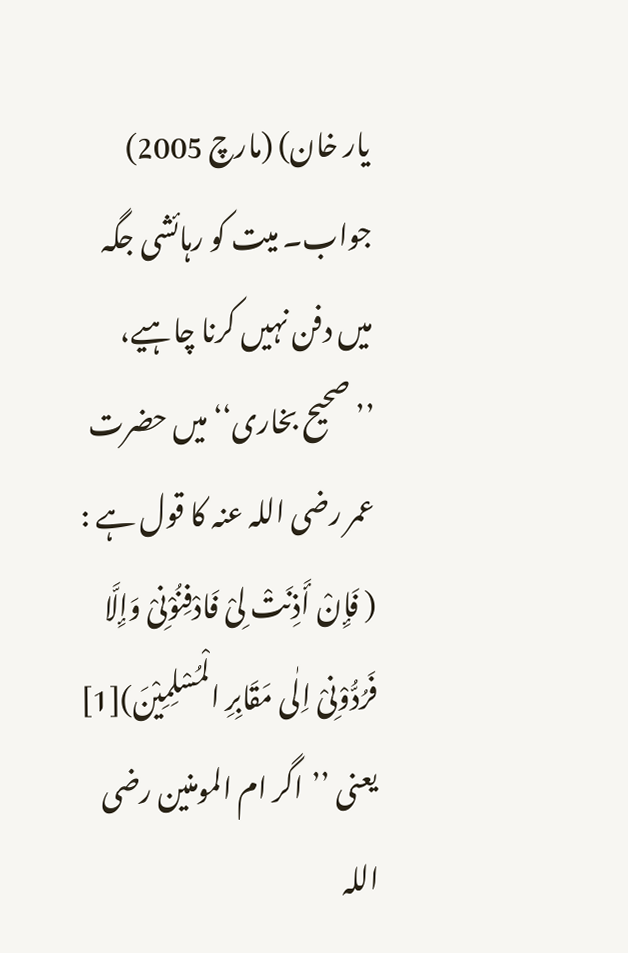یار خان) (مارچ 2005) جواب۔ میت کو رہائشی جگہ میں دفن نہیں کرنا چاہیے، ’’صحیح بخاری‘‘ میں حضرت عمر رضی اللہ عنہ کا قول ہے : ( فَإِنْ أَذِنَتْ لِیْ فَادْفِنُوْنِیْ وَإِلَّا فَرُدُّوْنِیْ اِلٰی مَقَابِرِ الْمُسْلِمِیْنَ)[1] یعنی ’’اگر ام المومنین رضی اللہ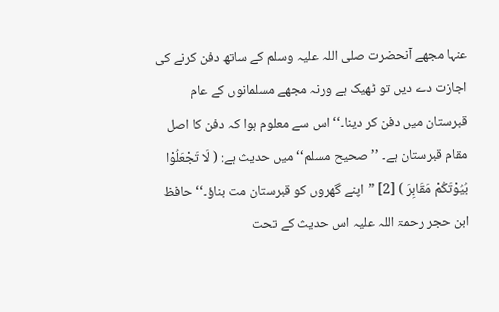عنہا مجھے آنحضرت صلی اللہ علیہ وسلم کے ساتھ دفن کرنے کی اجازت دے دیں تو ٹھیک ہے ورنہ مجھے مسلمانوں کے عام قبرستان میں دفن کر دینا۔‘‘ اس سے معلوم ہوا کہ دفن کا اصل مقام قبرستان ہے۔ ’’صحیح مسلم‘‘ میں حدیث ہے: ( لَا تَجْعَلُوْا بُیُوْتَکُمْ مَقَابِرَ ) [2] ”اپنے گھروں کو قبرستان مت بناؤ۔‘‘ حافظ ابن حجر رحمۃ اللہ علیہ اس حدیث کے تحت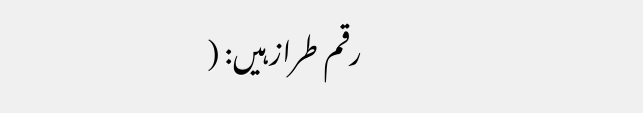رقم طراز ہیں: (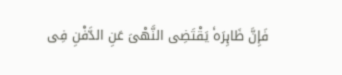فَإِنَّ ظَاہِرَہٗ یَقْتَضِی النَّھْیَ عَنِ الدَّفْنِ فِی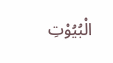الْبُیُوْتِ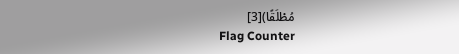مُطْلَقًا)[3]
Flag Counter